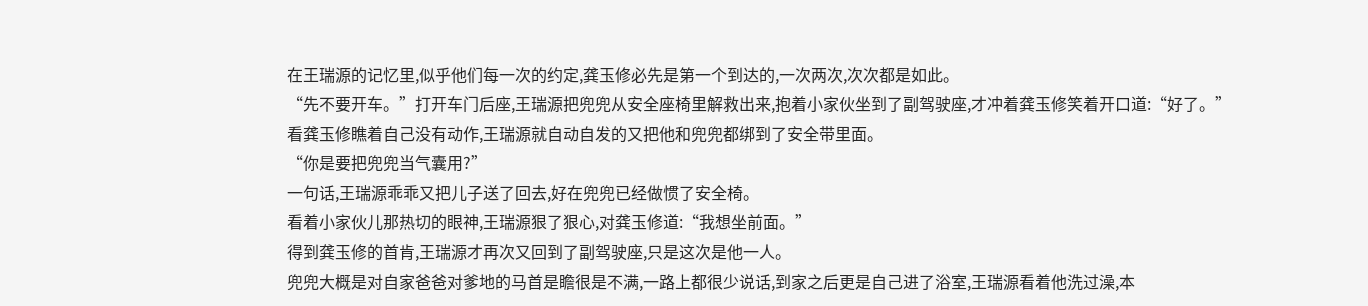在王瑞源的记忆里,似乎他们每一次的约定,龚玉修必先是第一个到达的,一次两次,次次都是如此。
“先不要开车。”打开车门后座,王瑞源把兜兜从安全座椅里解救出来,抱着小家伙坐到了副驾驶座,才冲着龚玉修笑着开口道:“好了。”
看龚玉修瞧着自己没有动作,王瑞源就自动自发的又把他和兜兜都绑到了安全带里面。
“你是要把兜兜当气囊用?”
一句话,王瑞源乖乖又把儿子送了回去,好在兜兜已经做惯了安全椅。
看着小家伙儿那热切的眼神,王瑞源狠了狠心,对龚玉修道:“我想坐前面。”
得到龚玉修的首肯,王瑞源才再次又回到了副驾驶座,只是这次是他一人。
兜兜大概是对自家爸爸对爹地的马首是瞻很是不满,一路上都很少说话,到家之后更是自己进了浴室,王瑞源看着他洗过澡,本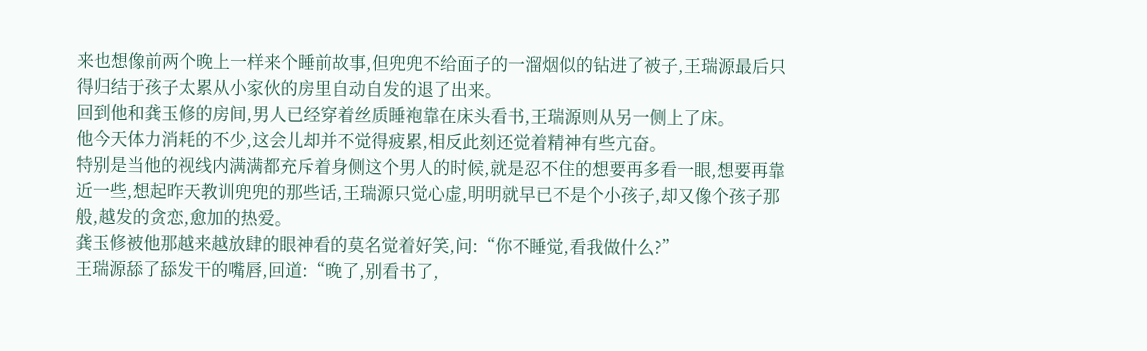来也想像前两个晚上一样来个睡前故事,但兜兜不给面子的一溜烟似的钻进了被子,王瑞源最后只得归结于孩子太累从小家伙的房里自动自发的退了出来。
回到他和龚玉修的房间,男人已经穿着丝质睡袍靠在床头看书,王瑞源则从另一侧上了床。
他今天体力消耗的不少,这会儿却并不觉得疲累,相反此刻还觉着精神有些亢奋。
特别是当他的视线内满满都充斥着身侧这个男人的时候,就是忍不住的想要再多看一眼,想要再靠近一些,想起昨天教训兜兜的那些话,王瑞源只觉心虚,明明就早已不是个小孩子,却又像个孩子那般,越发的贪恋,愈加的热爱。
龚玉修被他那越来越放肆的眼神看的莫名觉着好笑,问:“你不睡觉,看我做什么?”
王瑞源舔了舔发干的嘴唇,回道:“晚了,别看书了,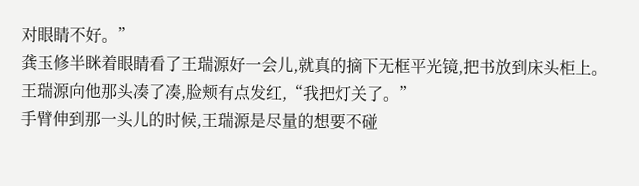对眼睛不好。”
龚玉修半眯着眼睛看了王瑞源好一会儿,就真的摘下无框平光镜,把书放到床头柜上。
王瑞源向他那头凑了凑,脸颊有点发红,“我把灯关了。”
手臂伸到那一头儿的时候,王瑞源是尽量的想要不碰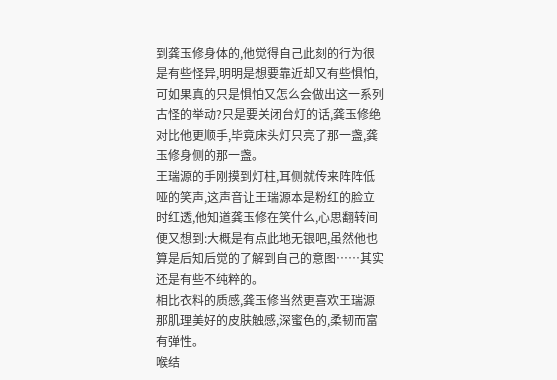到龚玉修身体的,他觉得自己此刻的行为很是有些怪异,明明是想要靠近却又有些惧怕,可如果真的只是惧怕又怎么会做出这一系列古怪的举动?只是要关闭台灯的话,龚玉修绝对比他更顺手,毕竟床头灯只亮了那一盏,龚玉修身侧的那一盏。
王瑞源的手刚摸到灯柱,耳侧就传来阵阵低哑的笑声,这声音让王瑞源本是粉红的脸立时红透,他知道龚玉修在笑什么,心思翻转间便又想到:大概是有点此地无银吧,虽然他也算是后知后觉的了解到自己的意图……其实还是有些不纯粹的。
相比衣料的质感,龚玉修当然更喜欢王瑞源那肌理美好的皮肤触感,深蜜色的,柔韧而富有弹性。
喉结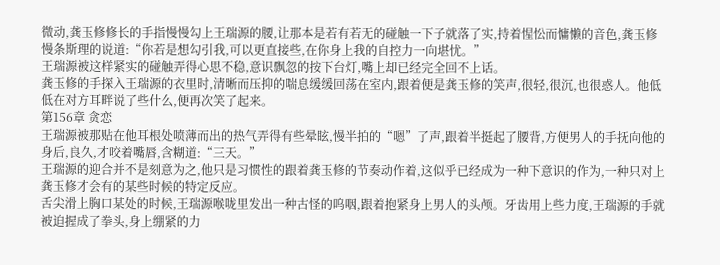微动,龚玉修修长的手指慢慢勾上王瑞源的腰,让那本是若有若无的碰触一下子就落了实,持着惺忪而慵懒的音色,龚玉修慢条斯理的说道:“你若是想勾引我,可以更直接些,在你身上我的自控力一向堪忧。”
王瑞源被这样紧实的碰触弄得心思不稳,意识飘忽的按下台灯,嘴上却已经完全回不上话。
龚玉修的手探入王瑞源的衣里时,清晰而压抑的喘息缓缓回荡在室内,跟着便是龚玉修的笑声,很轻,很沉,也很惑人。他低低在对方耳畔说了些什么,便再次笑了起来。
第156章 贪恋
王瑞源被那贴在他耳根处喷薄而出的热气弄得有些晕眩,慢半拍的“嗯”了声,跟着半挺起了腰背,方便男人的手抚向他的身后,良久,才咬着嘴唇,含糊道:“三天。”
王瑞源的迎合并不是刻意为之,他只是习惯性的跟着龚玉修的节奏动作着,这似乎已经成为一种下意识的作为,一种只对上龚玉修才会有的某些时候的特定反应。
舌尖滑上胸口某处的时候,王瑞源喉咙里发出一种古怪的呜咽,跟着抱紧身上男人的头颅。牙齿用上些力度,王瑞源的手就被迫握成了拳头,身上绷紧的力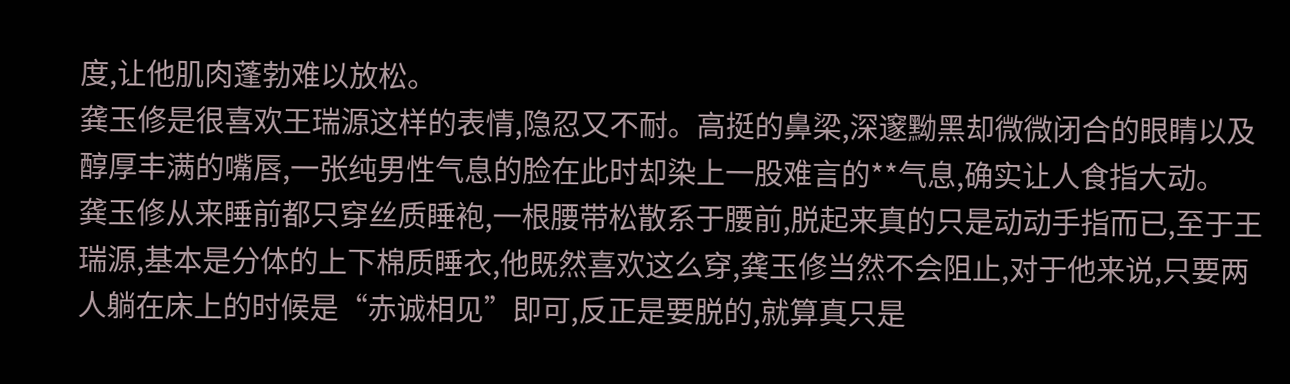度,让他肌肉蓬勃难以放松。
龚玉修是很喜欢王瑞源这样的表情,隐忍又不耐。高挺的鼻梁,深邃黝黑却微微闭合的眼睛以及醇厚丰满的嘴唇,一张纯男性气息的脸在此时却染上一股难言的**气息,确实让人食指大动。
龚玉修从来睡前都只穿丝质睡袍,一根腰带松散系于腰前,脱起来真的只是动动手指而已,至于王瑞源,基本是分体的上下棉质睡衣,他既然喜欢这么穿,龚玉修当然不会阻止,对于他来说,只要两人躺在床上的时候是“赤诚相见”即可,反正是要脱的,就算真只是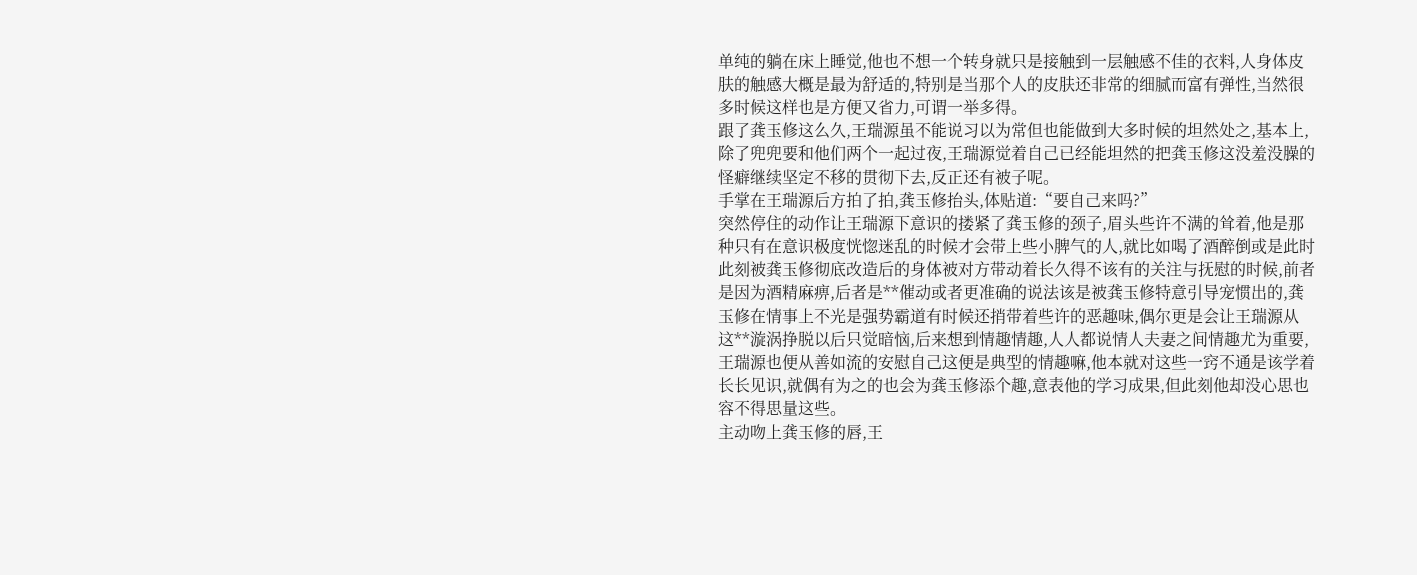单纯的躺在床上睡觉,他也不想一个转身就只是接触到一层触感不佳的衣料,人身体皮肤的触感大概是最为舒适的,特别是当那个人的皮肤还非常的细腻而富有弹性,当然很多时候这样也是方便又省力,可谓一举多得。
跟了龚玉修这么久,王瑞源虽不能说习以为常但也能做到大多时候的坦然处之,基本上,除了兜兜要和他们两个一起过夜,王瑞源觉着自己已经能坦然的把龚玉修这没羞没臊的怪癖继续坚定不移的贯彻下去,反正还有被子呢。
手掌在王瑞源后方拍了拍,龚玉修抬头,体贴道:“要自己来吗?”
突然停住的动作让王瑞源下意识的搂紧了龚玉修的颈子,眉头些许不满的耸着,他是那种只有在意识极度恍惚迷乱的时候才会带上些小脾气的人,就比如喝了酒醉倒或是此时此刻被龚玉修彻底改造后的身体被对方带动着长久得不该有的关注与抚慰的时候,前者是因为酒精麻痹,后者是**催动或者更准确的说法该是被龚玉修特意引导宠惯出的,龚玉修在情事上不光是强势霸道有时候还捎带着些许的恶趣味,偶尔更是会让王瑞源从这**漩涡挣脱以后只觉暗恼,后来想到情趣情趣,人人都说情人夫妻之间情趣尤为重要,王瑞源也便从善如流的安慰自己这便是典型的情趣嘛,他本就对这些一窍不通是该学着长长见识,就偶有为之的也会为龚玉修添个趣,意表他的学习成果,但此刻他却没心思也容不得思量这些。
主动吻上龚玉修的唇,王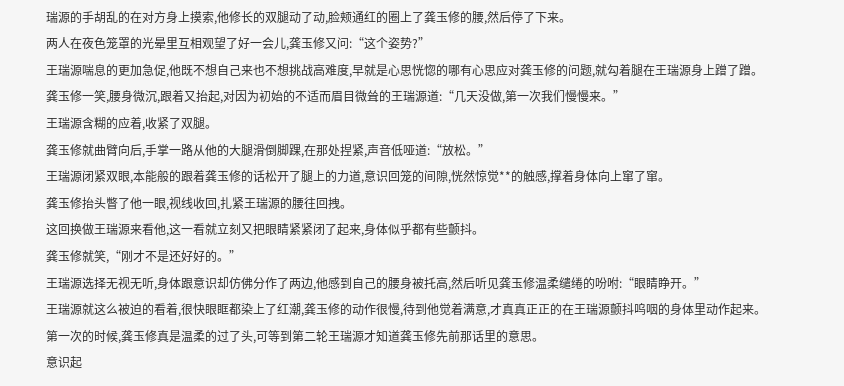瑞源的手胡乱的在对方身上摸索,他修长的双腿动了动,脸颊通红的圈上了龚玉修的腰,然后停了下来。
两人在夜色笼罩的光晕里互相观望了好一会儿,龚玉修又问:“这个姿势?”
王瑞源喘息的更加急促,他既不想自己来也不想挑战高难度,早就是心思恍惚的哪有心思应对龚玉修的问题,就勾着腿在王瑞源身上蹭了蹭。
龚玉修一笑,腰身微沉,跟着又抬起,对因为初始的不适而眉目微耸的王瑞源道:“几天没做,第一次我们慢慢来。”
王瑞源含糊的应着,收紧了双腿。
龚玉修就曲臂向后,手掌一路从他的大腿滑倒脚踝,在那处捏紧,声音低哑道:“放松。”
王瑞源闭紧双眼,本能般的跟着龚玉修的话松开了腿上的力道,意识回笼的间隙,恍然惊觉**的触感,撑着身体向上窜了窜。
龚玉修抬头瞥了他一眼,视线收回,扎紧王瑞源的腰往回拽。
这回换做王瑞源来看他,这一看就立刻又把眼睛紧紧闭了起来,身体似乎都有些颤抖。
龚玉修就笑,“刚才不是还好好的。”
王瑞源选择无视无听,身体跟意识却仿佛分作了两边,他感到自己的腰身被托高,然后听见龚玉修温柔缱绻的吩咐:“眼睛睁开。”
王瑞源就这么被迫的看着,很快眼眶都染上了红潮,龚玉修的动作很慢,待到他觉着满意,才真真正正的在王瑞源颤抖呜咽的身体里动作起来。
第一次的时候,龚玉修真是温柔的过了头,可等到第二轮王瑞源才知道龚玉修先前那话里的意思。
意识起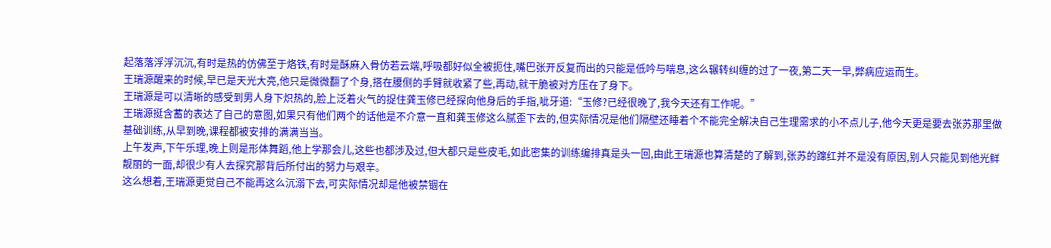起落落浮浮沉沉,有时是热的仿佛至于烙铁,有时是酥麻入骨仿若云端,呼吸都好似全被扼住,嘴巴张开反复而出的只能是低吟与喘息,这么辗转纠缠的过了一夜,第二天一早,弊病应运而生。
王瑞源醒来的时候,早已是天光大亮,他只是微微翻了个身,搭在腰侧的手臂就收紧了些,再动,就干脆被对方压在了身下。
王瑞源是可以清晰的感受到男人身下炽热的,脸上泛着火气的捉住龚玉修已经探向他身后的手指,呲牙道:“玉修?已经很晚了,我今天还有工作呢。”
王瑞源挺含蓄的表达了自己的意图,如果只有他们两个的话他是不介意一直和龚玉修这么腻歪下去的,但实际情况是他们隔壁还睡着个不能完全解决自己生理需求的小不点儿子,他今天更是要去张苏那里做基础训练,从早到晚,课程都被安排的满满当当。
上午发声,下午乐理,晚上则是形体舞蹈,他上学那会儿,这些也都涉及过,但大都只是些皮毛,如此密集的训练编排真是头一回,由此王瑞源也算清楚的了解到,张苏的蹿红并不是没有原因,别人只能见到他光鲜靓丽的一面,却很少有人去探究那背后所付出的努力与艰辛。
这么想着,王瑞源更觉自己不能再这么沉溺下去,可实际情况却是他被禁锢在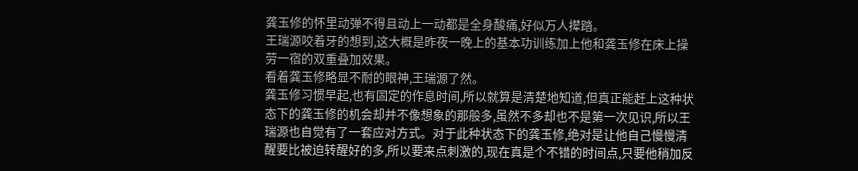龚玉修的怀里动弹不得且动上一动都是全身酸痛,好似万人撵踏。
王瑞源咬着牙的想到,这大概是昨夜一晚上的基本功训练加上他和龚玉修在床上操劳一宿的双重叠加效果。
看着龚玉修略显不耐的眼神,王瑞源了然。
龚玉修习惯早起,也有固定的作息时间,所以就算是清楚地知道,但真正能赶上这种状态下的龚玉修的机会却并不像想象的那般多,虽然不多却也不是第一次见识,所以王瑞源也自觉有了一套应对方式。对于此种状态下的龚玉修,绝对是让他自己慢慢清醒要比被迫转醒好的多,所以要来点刺激的,现在真是个不错的时间点,只要他稍加反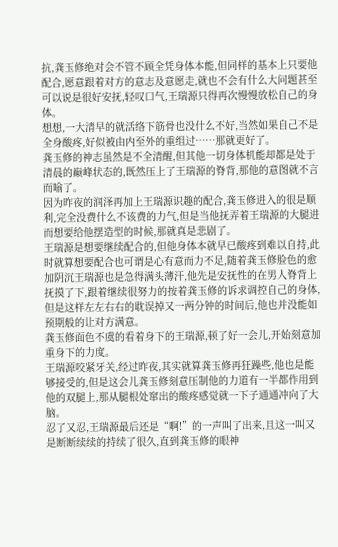抗,龚玉修绝对会不管不顾全凭身体本能,但同样的基本上只要他配合,愿意跟着对方的意志及意愿走,就也不会有什么大问题甚至可以说是很好安抚,轻叹口气,王瑞源只得再次慢慢放松自己的身体。
想想,一大清早的就活络下筋骨也没什么不好,当然如果自己不是全身酸疼,好似被由内至外的重组过……那就更好了。
龚玉修的神志虽然是不全清醒,但其他一切身体机能却都是处于清晨的巅峰状态的,既然压上了王瑞源的脊背,那他的意图就不言而喻了。
因为昨夜的润泽再加上王瑞源识趣的配合,龚玉修进入的很是顺利,完全没费什么不该费的力气,但是当他抚弄着王瑞源的大腿进而想要给他摆造型的时候,那就真是悲剧了。
王瑞源是想要继续配合的,但他身体本就早已酸疼到难以自持,此时就算想要配合也可谓是心有意而力不足,随着龚玉修脸色的愈加阴沉王瑞源也是急得满头薄汗,他先是安抚性的在男人脊背上抚摸了下,跟着继续很努力的按着龚玉修的诉求调控自己的身体,但是这样左左右右的耽误掉又一两分钟的时间后,他也并没能如预期般的让对方满意。
龚玉修面色不虞的看着身下的王瑞源,顿了好一会儿,开始刻意加重身下的力度。
王瑞源咬紧牙关,经过昨夜,其实就算龚玉修再狂躁些,他也是能够接受的,但是这会儿龚玉修刻意压制他的力道有一半都作用到他的双腿上,那从腿根处窜出的酸疼感觉就一下子通通冲向了大脑。
忍了又忍,王瑞源最后还是“啊!”的一声叫了出来,且这一叫又是断断续续的持续了很久,直到龚玉修的眼神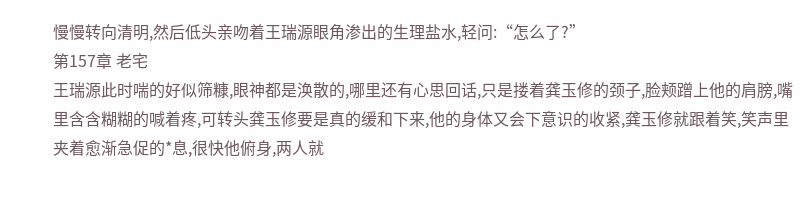慢慢转向清明,然后低头亲吻着王瑞源眼角渗出的生理盐水,轻问:“怎么了?”
第157章 老宅
王瑞源此时喘的好似筛糠,眼神都是涣散的,哪里还有心思回话,只是搂着龚玉修的颈子,脸颊蹭上他的肩膀,嘴里含含糊糊的喊着疼,可转头龚玉修要是真的缓和下来,他的身体又会下意识的收紧,龚玉修就跟着笑,笑声里夹着愈渐急促的*息,很快他俯身,两人就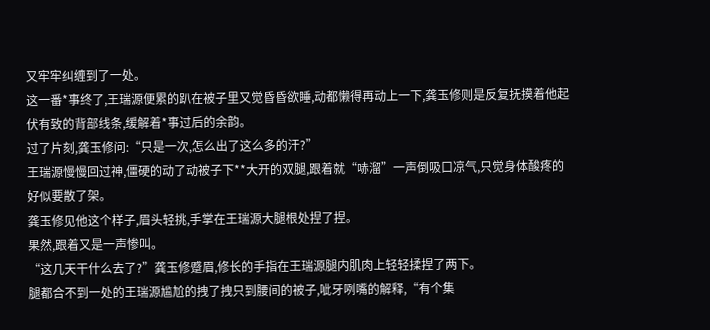又牢牢纠缠到了一处。
这一番*事终了,王瑞源便累的趴在被子里又觉昏昏欲睡,动都懒得再动上一下,龚玉修则是反复抚摸着他起伏有致的背部线条,缓解着*事过后的余韵。
过了片刻,龚玉修问:“只是一次,怎么出了这么多的汗?”
王瑞源慢慢回过神,僵硬的动了动被子下**大开的双腿,跟着就“哧溜”一声倒吸口凉气,只觉身体酸疼的好似要散了架。
龚玉修见他这个样子,眉头轻挑,手掌在王瑞源大腿根处捏了捏。
果然,跟着又是一声惨叫。
“这几天干什么去了?”龚玉修蹙眉,修长的手指在王瑞源腿内肌肉上轻轻揉捏了两下。
腿都合不到一处的王瑞源尴尬的拽了拽只到腰间的被子,呲牙咧嘴的解释,“有个集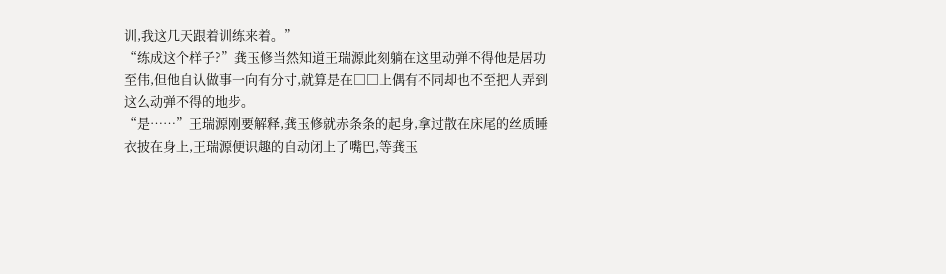训,我这几天跟着训练来着。”
“练成这个样子?”龚玉修当然知道王瑞源此刻躺在这里动弹不得他是居功至伟,但他自认做事一向有分寸,就算是在□□上偶有不同却也不至把人弄到这么动弹不得的地步。
“是……”王瑞源刚要解释,龚玉修就赤条条的起身,拿过散在床尾的丝质睡衣披在身上,王瑞源便识趣的自动闭上了嘴巴,等龚玉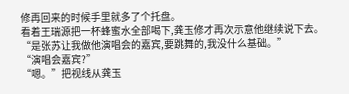修再回来的时候手里就多了个托盘。
看着王瑞源把一杯蜂蜜水全部喝下,龚玉修才再次示意他继续说下去。
“是张苏让我做他演唱会的嘉宾,要跳舞的,我没什么基础。”
“演唱会嘉宾?”
“嗯。”把视线从龚玉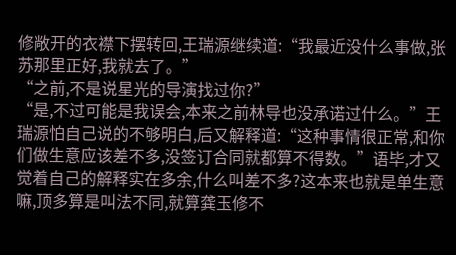修敞开的衣襟下摆转回,王瑞源继续道:“我最近没什么事做,张苏那里正好,我就去了。”
“之前,不是说星光的导演找过你?”
“是,不过可能是我误会,本来之前林导也没承诺过什么。”王瑞源怕自己说的不够明白,后又解释道:“这种事情很正常,和你们做生意应该差不多,没签订合同就都算不得数。”语毕,才又觉着自己的解释实在多余,什么叫差不多?这本来也就是单生意嘛,顶多算是叫法不同,就算龚玉修不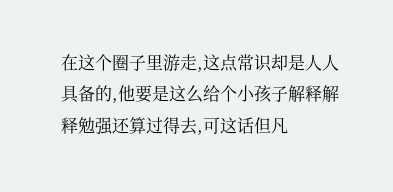在这个圈子里游走,这点常识却是人人具备的,他要是这么给个小孩子解释解释勉强还算过得去,可这话但凡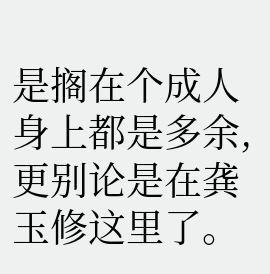是搁在个成人身上都是多余,更别论是在龚玉修这里了。